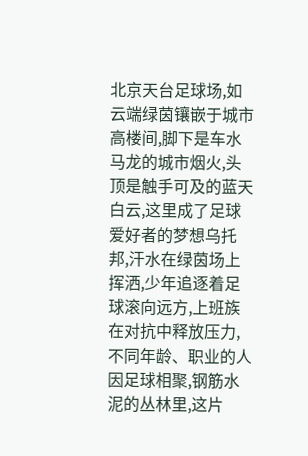北京天台足球场,如云端绿茵镶嵌于城市高楼间,脚下是车水马龙的城市烟火,头顶是触手可及的蓝天白云,这里成了足球爱好者的梦想乌托邦,汗水在绿茵场上挥洒,少年追逐着足球滚向远方,上班族在对抗中释放压力,不同年龄、职业的人因足球相聚,钢筋水泥的丛林里,这片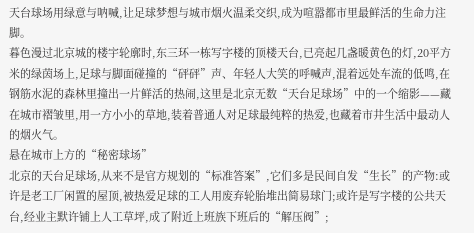天台球场用绿意与呐喊,让足球梦想与城市烟火温柔交织,成为喧嚣都市里最鲜活的生命力注脚。
暮色漫过北京城的楼宇轮廓时,东三环一栋写字楼的顶楼天台,已亮起几盏暖黄色的灯,20平方米的绿茵场上,足球与脚面碰撞的“砰砰”声、年轻人大笑的呼喊声,混着远处车流的低鸣,在钢筋水泥的森林里撞出一片鲜活的热闹,这里是北京无数“天台足球场”中的一个缩影——藏在城市褶皱里,用一方小小的草地,装着普通人对足球最纯粹的热爱,也藏着市井生活中最动人的烟火气。
悬在城市上方的“秘密球场”
北京的天台足球场,从来不是官方规划的“标准答案”,它们多是民间自发“生长”的产物:或许是老工厂闲置的屋顶,被热爱足球的工人用废弃轮胎堆出简易球门;或许是写字楼的公共天台,经业主默许铺上人工草坪,成了附近上班族下班后的“解压阀”;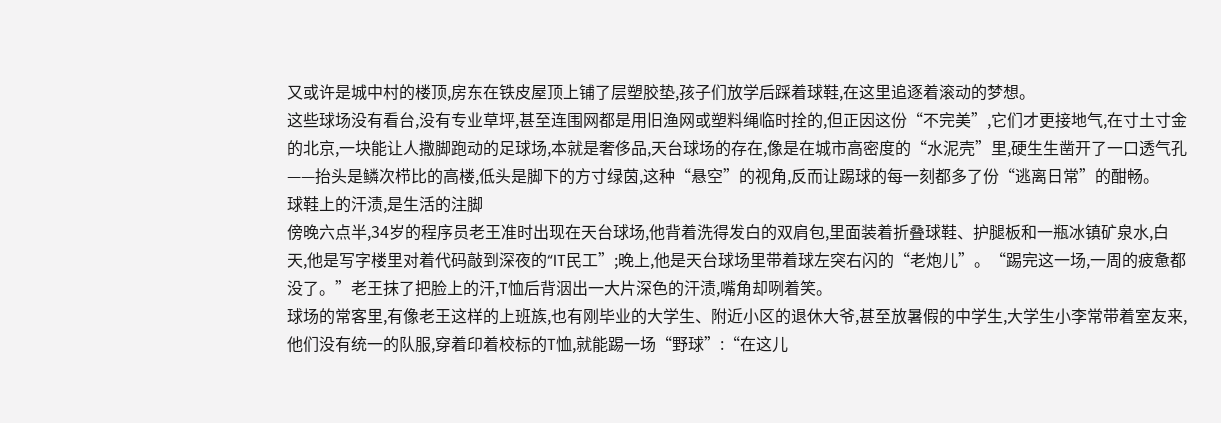又或许是城中村的楼顶,房东在铁皮屋顶上铺了层塑胶垫,孩子们放学后踩着球鞋,在这里追逐着滚动的梦想。
这些球场没有看台,没有专业草坪,甚至连围网都是用旧渔网或塑料绳临时拴的,但正因这份“不完美”,它们才更接地气,在寸土寸金的北京,一块能让人撒脚跑动的足球场,本就是奢侈品,天台球场的存在,像是在城市高密度的“水泥壳”里,硬生生凿开了一口透气孔——抬头是鳞次栉比的高楼,低头是脚下的方寸绿茵,这种“悬空”的视角,反而让踢球的每一刻都多了份“逃离日常”的酣畅。
球鞋上的汗渍,是生活的注脚
傍晚六点半,34岁的程序员老王准时出现在天台球场,他背着洗得发白的双肩包,里面装着折叠球鞋、护腿板和一瓶冰镇矿泉水,白天,他是写字楼里对着代码敲到深夜的“IT民工”;晚上,他是天台球场里带着球左突右闪的“老炮儿”。“踢完这一场,一周的疲惫都没了。”老王抹了把脸上的汗,T恤后背洇出一大片深色的汗渍,嘴角却咧着笑。
球场的常客里,有像老王这样的上班族,也有刚毕业的大学生、附近小区的退休大爷,甚至放暑假的中学生,大学生小李常带着室友来,他们没有统一的队服,穿着印着校标的T恤,就能踢一场“野球”:“在这儿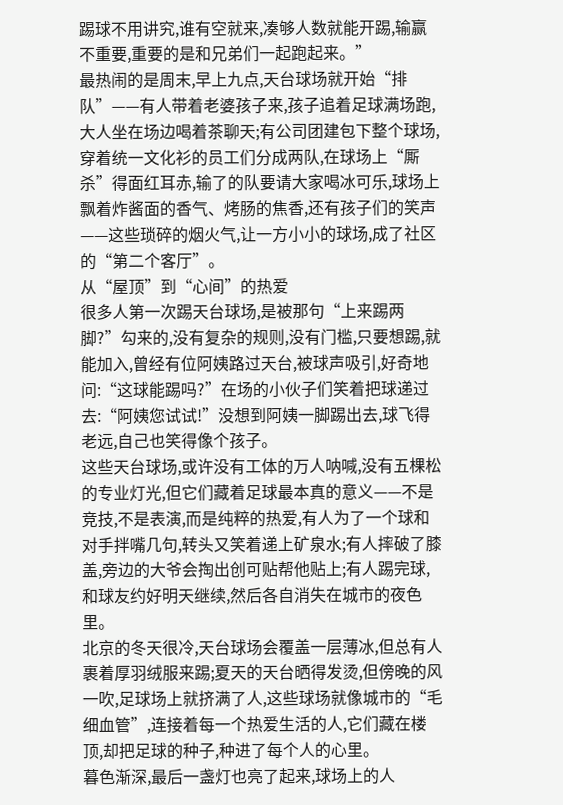踢球不用讲究,谁有空就来,凑够人数就能开踢,输赢不重要,重要的是和兄弟们一起跑起来。”
最热闹的是周末,早上九点,天台球场就开始“排队”——有人带着老婆孩子来,孩子追着足球满场跑,大人坐在场边喝着茶聊天;有公司团建包下整个球场,穿着统一文化衫的员工们分成两队,在球场上“厮杀”得面红耳赤,输了的队要请大家喝冰可乐,球场上飘着炸酱面的香气、烤肠的焦香,还有孩子们的笑声——这些琐碎的烟火气,让一方小小的球场,成了社区的“第二个客厅”。
从“屋顶”到“心间”的热爱
很多人第一次踢天台球场,是被那句“上来踢两脚?”勾来的,没有复杂的规则,没有门槛,只要想踢,就能加入,曾经有位阿姨路过天台,被球声吸引,好奇地问:“这球能踢吗?”在场的小伙子们笑着把球递过去:“阿姨您试试!”没想到阿姨一脚踢出去,球飞得老远,自己也笑得像个孩子。
这些天台球场,或许没有工体的万人呐喊,没有五棵松的专业灯光,但它们藏着足球最本真的意义——不是竞技,不是表演,而是纯粹的热爱,有人为了一个球和对手拌嘴几句,转头又笑着递上矿泉水;有人摔破了膝盖,旁边的大爷会掏出创可贴帮他贴上;有人踢完球,和球友约好明天继续,然后各自消失在城市的夜色里。
北京的冬天很冷,天台球场会覆盖一层薄冰,但总有人裹着厚羽绒服来踢;夏天的天台晒得发烫,但傍晚的风一吹,足球场上就挤满了人,这些球场就像城市的“毛细血管”,连接着每一个热爱生活的人,它们藏在楼顶,却把足球的种子,种进了每个人的心里。
暮色渐深,最后一盏灯也亮了起来,球场上的人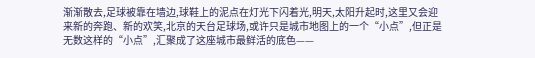渐渐散去,足球被靠在墙边,球鞋上的泥点在灯光下闪着光,明天,太阳升起时,这里又会迎来新的奔跑、新的欢笑,北京的天台足球场,或许只是城市地图上的一个“小点”,但正是无数这样的“小点”,汇聚成了这座城市最鲜活的底色——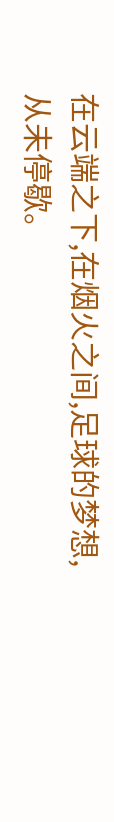在云端之下,在烟火之间,足球的梦想,从未停歇。